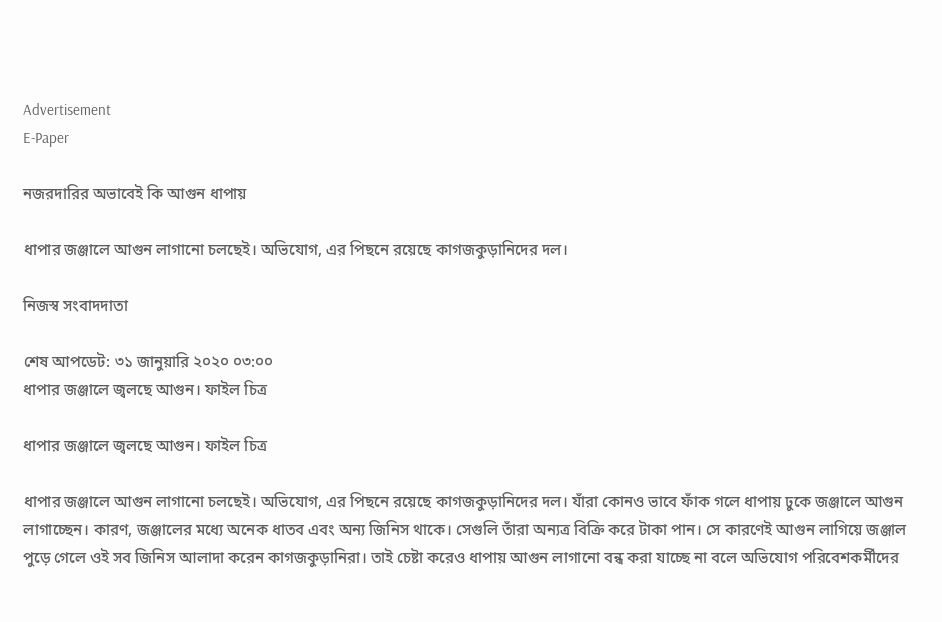Advertisement
E-Paper

নজরদারির অভাবেই কি আগুন ধাপায়

ধাপার জঞ্জালে আগুন লাগানো চলছেই। অভিযোগ, এর পিছনে রয়েছে কাগজকুড়ানিদের দল।

নিজস্ব সংবাদদাতা

শেষ আপডেট: ৩১ জানুয়ারি ২০২০ ০৩:০০
ধাপার জঞ্জালে জ্বলছে আগুন। ফাইল চিত্র

ধাপার জঞ্জালে জ্বলছে আগুন। ফাইল চিত্র

ধাপার জঞ্জালে আগুন লাগানো চলছেই। অভিযোগ, এর পিছনে রয়েছে কাগজকুড়ানিদের দল। যাঁরা কোনও ভাবে ফাঁক গলে ধাপায় ঢুকে জঞ্জালে আগুন লাগাচ্ছেন। কারণ, জঞ্জালের মধ্যে অনেক ধাতব এবং অন্য জিনিস থাকে। সেগুলি তাঁরা অন্যত্র বিক্রি করে টাকা পান। সে কারণেই আগুন লাগিয়ে জঞ্জাল পুড়ে গেলে ওই সব জিনিস আলাদা করেন কাগজকুড়ানিরা। তাই চেষ্টা করেও ধাপায় আগুন লাগানো বন্ধ করা যাচ্ছে না বলে অভিযোগ পরিবেশকর্মীদের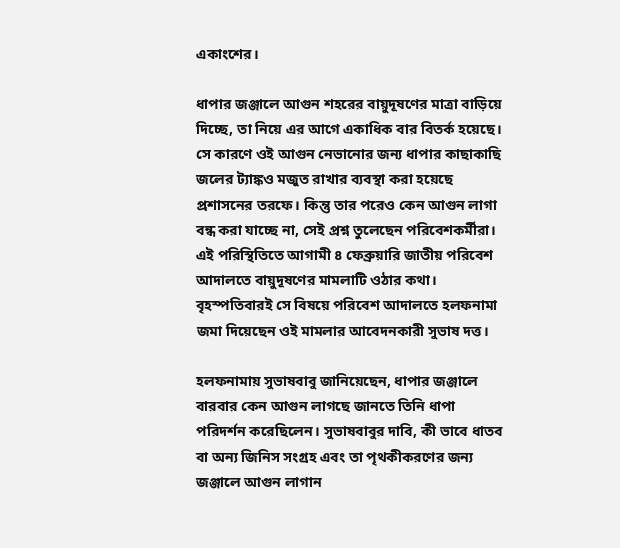একাংশের।

ধাপার জঞ্জালে আগুন শহরের বায়ুদূষণের মাত্রা বাড়িয়ে দিচ্ছে, তা নিয়ে এর আগে একাধিক বার বিতর্ক হয়েছে। সে কারণে ওই আগুন নেভানোর জন্য ধাপার কাছাকাছি জলের ট্যাঙ্কও মজুত রাখার ব্যবস্থা করা হয়েছে প্রশাসনের তরফে। কিন্তু তার পরেও কেন আগুন লাগা বন্ধ করা যাচ্ছে না, সেই প্রশ্ন তুলেছেন পরিবেশকর্মীরা। এই পরিস্থিতিতে আগামী ৪ ফেব্রুয়ারি জাতীয় পরিবেশ আদালতে বায়ুদূষণের মামলাটি ওঠার কথা। বৃহস্পতিবারই সে বিষয়ে পরিবেশ আদালতে হলফনামা জমা দিয়েছেন ওই মামলার আবেদনকারী সুভাষ দত্ত।

হলফনামায় সুভাষবাবু জানিয়েছেন, ধাপার জঞ্জালে বারবার কেন আগুন লাগছে জানতে তিনি ধাপা পরিদর্শন করেছিলেন। সুভাষবাবুর দাবি, কী ভাবে ধাতব বা অন্য জিনিস সংগ্রহ এবং তা পৃথকীকরণের জন্য জঞ্জালে আগুন লাগান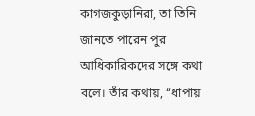কাগজকুড়ানিরা, তা তিনি জানতে পারেন পুর আধিকারিকদের সঙ্গে কথা বলে। তাঁর কথায়, ‘‘ধাপায়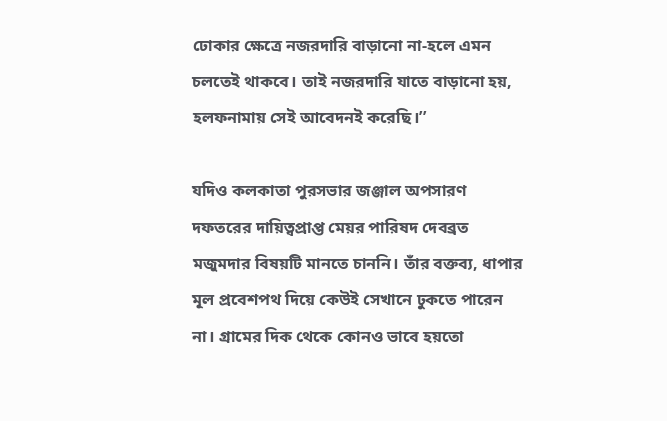ঢোকার ক্ষেত্রে নজরদারি বাড়ানো না-হলে এমন চলতেই থাকবে। তাই নজরদারি যাতে বাড়ানো হয়, হলফনামায় সেই আবেদনই করেছি।’’

যদিও কলকাতা পুরসভার জঞ্জাল অপসারণ দফতরের দায়িত্বপ্রাপ্ত মেয়র পারিষদ দেবব্রত মজুমদার বিষয়টি মানতে চাননি। তাঁর বক্তব্য, ধাপার মূল প্রবেশপথ দিয়ে কেউই সেখানে ঢুকতে পারেন না। গ্রামের দিক থেকে কোনও ভাবে হয়তো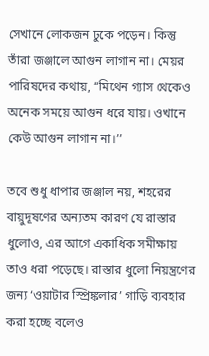সেখানে লোকজন ঢুকে পড়েন। কিন্তু তাঁরা জঞ্জালে আগুন লাগান না। মেয়র পারিষদের কথায়, ‘‘মিথেন গ্যাস থেকেও অনেক সময়ে আগুন ধরে যায়। ওখানে কেউ আগুন লাগান না।’’

তবে শুধু ধাপার জঞ্জাল নয়, শহরের বায়ুদূষণের অন্যতম কারণ যে রাস্তার ধুলোও, এর আগে একাধিক সমীক্ষায় তাও ধরা পড়েছে। রাস্তার ধুলো নিয়ন্ত্রণের জন্য ‘ওয়াটার স্প্রিঙ্কলার’ গাড়ি ব্যবহার করা হচ্ছে বলেও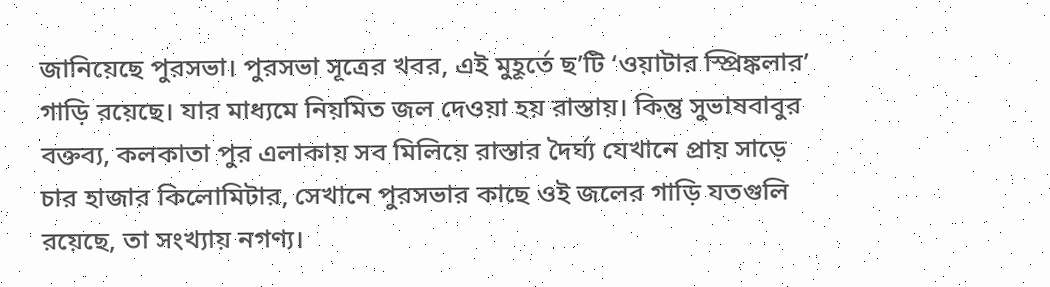জানিয়েছে পুরসভা। পুরসভা সূত্রের খবর, এই মুহূর্তে ছ’টি ‘ওয়াটার স্প্রিঙ্কলার’ গাড়ি রয়েছে। যার মাধ্যমে নিয়মিত জল দেওয়া হয় রাস্তায়। কিন্তু সুভাষবাবুর বক্তব্য, কলকাতা পুর এলাকায় সব মিলিয়ে রাস্তার দৈর্ঘ্য যেখানে প্রায় সাড়ে চার হাজার কিলোমিটার, সেখানে পুরসভার কাছে ওই জলের গাড়ি যতগুলি রয়েছে, তা সংখ্যায় নগণ্য।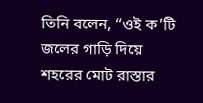তিনি বলেন, ‘‘ওই ক’টি জলের গাড়ি দিয়ে শহরের মোট রাস্তার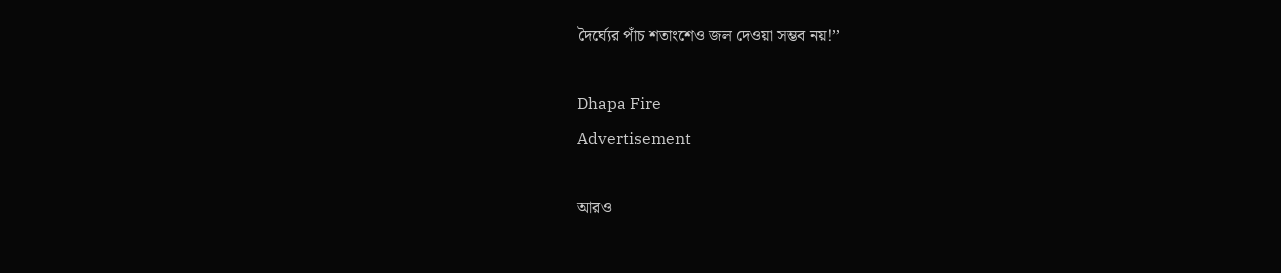দৈর্ঘ্যের পাঁচ শতাংশেও জল দেওয়া সম্ভব নয়!’’

Dhapa Fire
Advertisement

আরও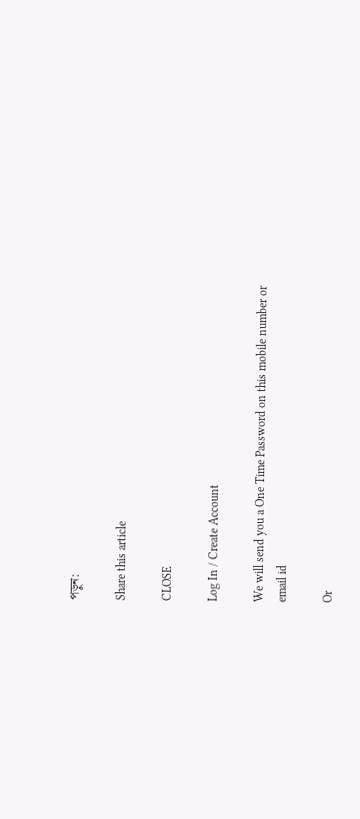পড়ুন:

Share this article

CLOSE

Log In / Create Account

We will send you a One Time Password on this mobile number or email id

Or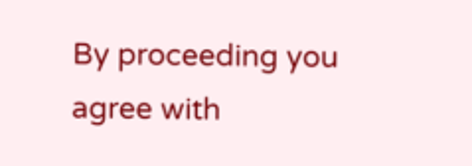By proceeding you agree with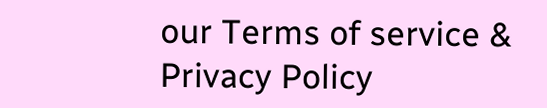our Terms of service & Privacy Policy